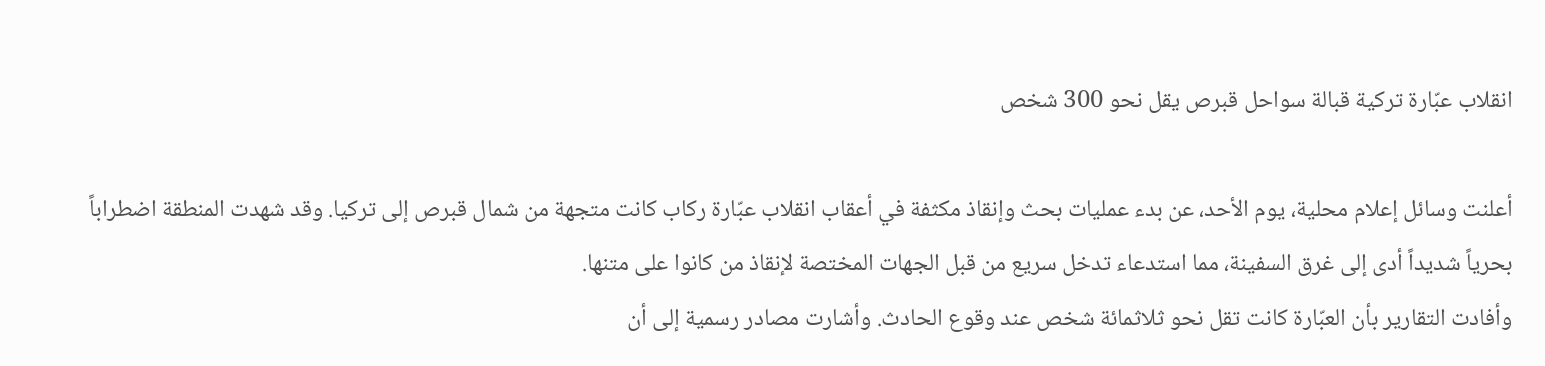انقلاب عبّارة تركية قبالة سواحل قبرص يقل نحو 300 شخص

أعلنت وسائل إعلام محلية، يوم الأحد، عن بدء عمليات بحث وإنقاذ مكثفة في أعقاب انقلاب عبّارة ركاب كانت متجهة من شمال قبرص إلى تركيا. وقد شهدت المنطقة اضطراباً بحرياً شديداً أدى إلى غرق السفينة، مما استدعاء تدخل سريع من قبل الجهات المختصة لإنقاذ من كانوا على متنها.
وأفادت التقارير بأن العبّارة كانت تقل نحو ثلاثمائة شخص عند وقوع الحادث. وأشارت مصادر رسمية إلى أن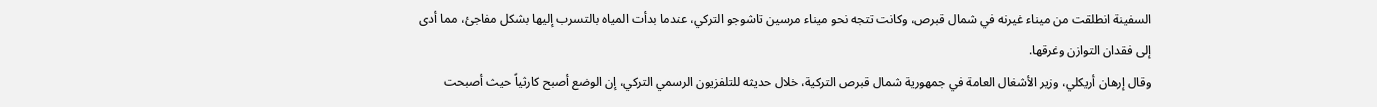السفينة انطلقت من ميناء غيرنه في شمال قبرص، وكانت تتجه نحو ميناء مرسين تاشوجو التركي، عندما بدأت المياه بالتسرب إليها بشكل مفاجئ، مما أدى إلى فقدان التوازن وغرقها.
وقال إرهان أريكلي، وزير الأشغال العامة في جمهورية شمال قبرص التركية، خلال حديثه للتلفزيون الرسمي التركي، إن الوضع أصبح كارثياً حيث أصبحت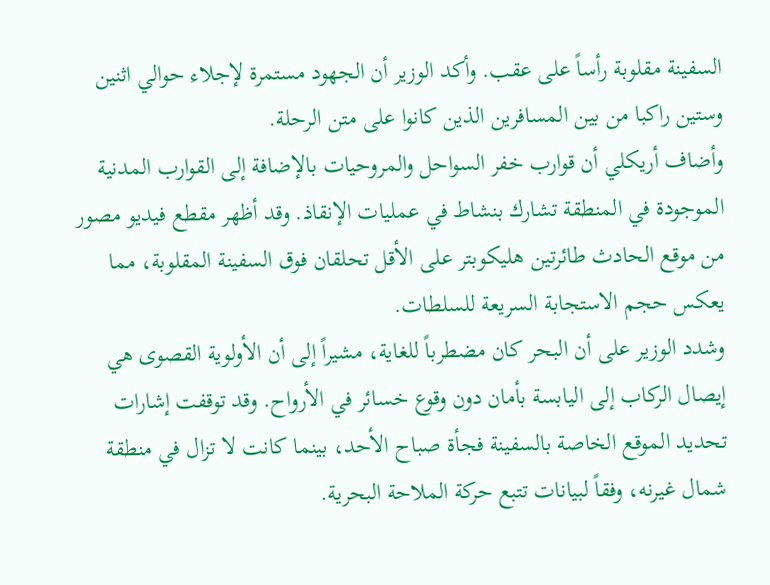السفينة مقلوبة رأساً على عقب. وأكد الوزير أن الجهود مستمرة لإجلاء حوالي اثنين وستين راكبا من بين المسافرين الذين كانوا على متن الرحلة.
وأضاف أريكلي أن قوارب خفر السواحل والمروحيات بالإضافة إلى القوارب المدنية الموجودة في المنطقة تشارك بنشاط في عمليات الإنقاذ. وقد أظهر مقطع فيديو مصور من موقع الحادث طائرتين هليكوبتر على الأقل تحلقان فوق السفينة المقلوبة، مما يعكس حجم الاستجابة السريعة للسلطات.
وشدد الوزير على أن البحر كان مضطرباً للغاية، مشيراً إلى أن الأولوية القصوى هي إيصال الركاب إلى اليابسة بأمان دون وقوع خسائر في الأرواح. وقد توقفت إشارات تحديد الموقع الخاصة بالسفينة فجأة صباح الأحد، بينما كانت لا تزال في منطقة شمال غيرنه، وفقاً لبيانات تتبع حركة الملاحة البحرية.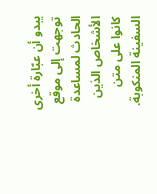يبدو أن عبّارة أخرى توجهت إلى موقع الحادث لمساعدة الأشخاص الذين كانوا على متن السفينة المنكوبة.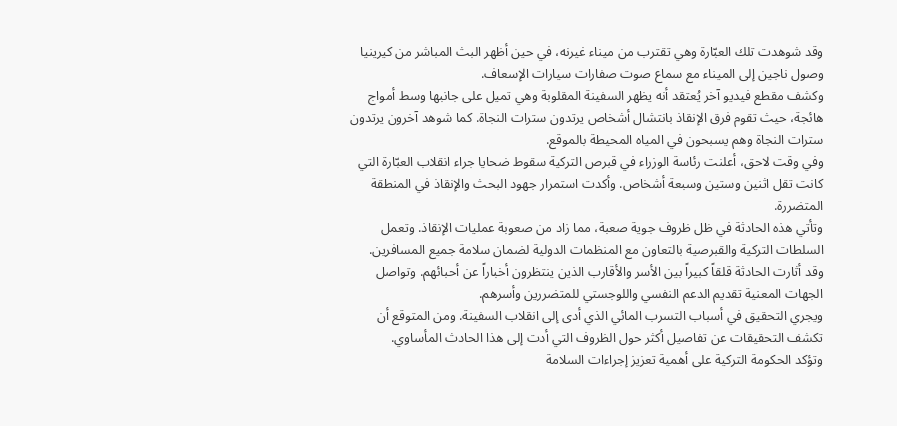وقد شوهدت تلك العبّارة وهي تقترب من ميناء غيرنه، في حين أظهر البث المباشر من كيرينيا وصول ناجين إلى الميناء مع سماع صوت صفارات سيارات الإسعاف.
وكشف مقطع فيديو آخر يُعتقد أنه يظهر السفينة المقلوبة وهي تميل على جانبها وسط أمواج هائجة، حيث تقوم فرق الإنقاذ بانتشال أشخاص يرتدون سترات النجاة. كما شوهد آخرون يرتدون سترات النجاة وهم يسبحون في المياه المحيطة بالموقع.
وفي وقت لاحق، أعلنت رئاسة الوزراء في قبرص التركية سقوط ضحايا جراء انقلاب العبّارة التي كانت تقل اثنين وستين وسبعة أشخاص. وأكدت استمرار جهود البحث والإنقاذ في المنطقة المتضررة.
وتأتي هذه الحادثة في ظل ظروف جوية صعبة، مما زاد من صعوبة عمليات الإنقاذ. وتعمل السلطات التركية والقبرصية بالتعاون مع المنظمات الدولية لضمان سلامة جميع المسافرين.
وقد أثارت الحادثة قلقاً كبيراً بين الأسر والأقارب الذين ينتظرون أخباراً عن أحبائهم. وتواصل الجهات المعنية تقديم الدعم النفسي واللوجستي للمتضررين وأسرهم.
ويجري التحقيق في أسباب التسرب المائي الذي أدى إلى انقلاب السفينة. ومن المتوقع أن تكشف التحقيقات عن تفاصيل أكثر حول الظروف التي أدت إلى هذا الحادث المأساوي.
وتؤكد الحكومة التركية على أهمية تعزيز إجراءات السلامة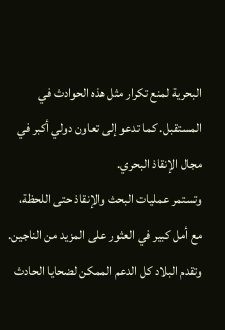البحرية لمنع تكرار مثل هذه الحوادث في المستقبل. كما تدعو إلى تعاون دولي أكبر في مجال الإنقاذ البحري.
وتستمر عمليات البحث والإنقاذ حتى اللحظة، مع أمل كبير في العثور على المزيد من الناجين. وتقدم البلاد كل الدعم الممكن لضحايا الحادث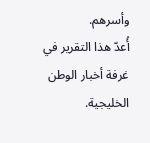وأسرهم.
أُعدّ هذا التقرير في غرفة أخبار الوطن الخليجية.